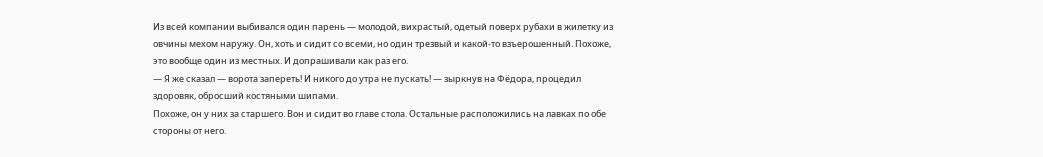Из всей компании выбивался один парень — молодой, вихрастый, одетый поверх рубахи в жилетку из овчины мехом наружу. Он, хоть и сидит со всеми, но один трезвый и какой-то взъерошенный. Похоже, это вообще один из местных. И допрашивали как раз его.
— Я же сказал — ворота запереть! И никого до утра не пускать! — зыркнув на Фёдора, процедил здоровяк, обросший костяными шипами.
Похоже, он у них за старшего. Вон и сидит во главе стола. Остальные расположились на лавках по обе стороны от него.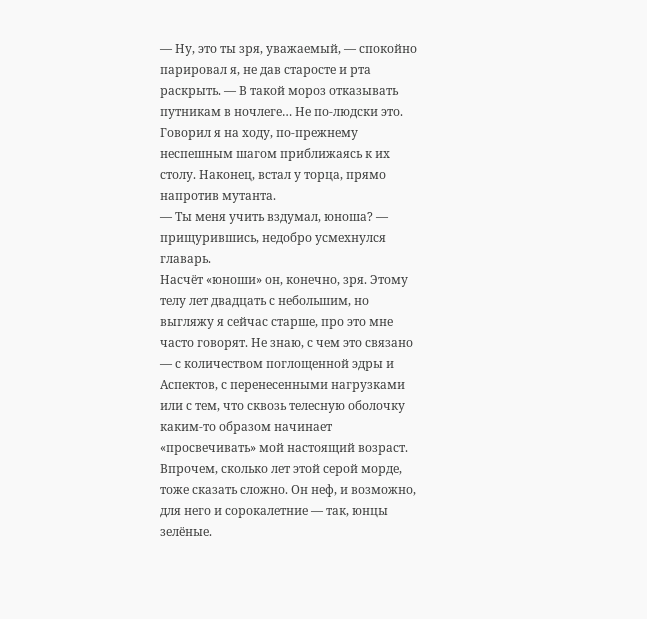— Ну, это ты зря, уважаемый, — спокойно парировал я, не дав старосте и рта раскрыть. — В такой мороз отказывать путникам в ночлеге… Не по-людски это.
Говорил я на ходу, по-прежнему неспешным шагом приближаясь к их столу. Наконец, встал у торца, прямо напротив мутанта.
— Ты меня учить вздумал, юноша? — прищурившись, недобро усмехнулся главарь.
Насчёт «юноши» он, конечно, зря. Этому телу лет двадцать с небольшим, но выгляжу я сейчас старше, про это мне часто говорят. Не знаю, с чем это связано — с количеством поглощенной эдры и Аспектов, с перенесенными нагрузками или с тем, что сквозь телесную оболочку каким-то образом начинает «просвечивать» мой настоящий возраст.
Впрочем, сколько лет этой серой морде, тоже сказать сложно. Он неф, и возможно, для него и сорокалетние — так, юнцы зелёные.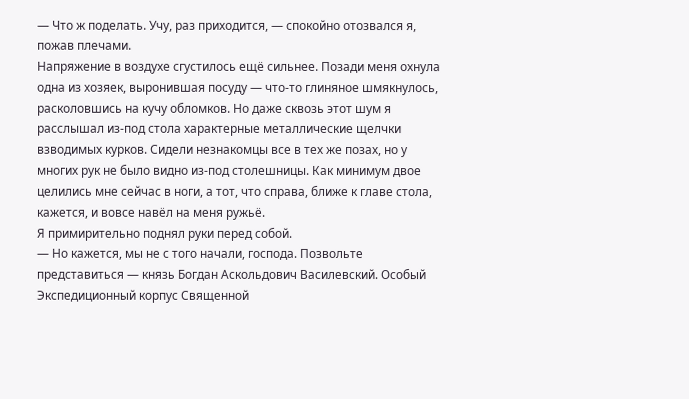— Что ж поделать. Учу, раз приходится, — спокойно отозвался я, пожав плечами.
Напряжение в воздухе сгустилось ещё сильнее. Позади меня охнула одна из хозяек, выронившая посуду — что-то глиняное шмякнулось, расколовшись на кучу обломков. Но даже сквозь этот шум я расслышал из-под стола характерные металлические щелчки взводимых курков. Сидели незнакомцы все в тех же позах, но у многих рук не было видно из-под столешницы. Как минимум двое целились мне сейчас в ноги, а тот, что справа, ближе к главе стола, кажется, и вовсе навёл на меня ружьё.
Я примирительно поднял руки перед собой.
— Но кажется, мы не с того начали, господа. Позвольте представиться — князь Богдан Аскольдович Василевский. Особый Экспедиционный корпус Священной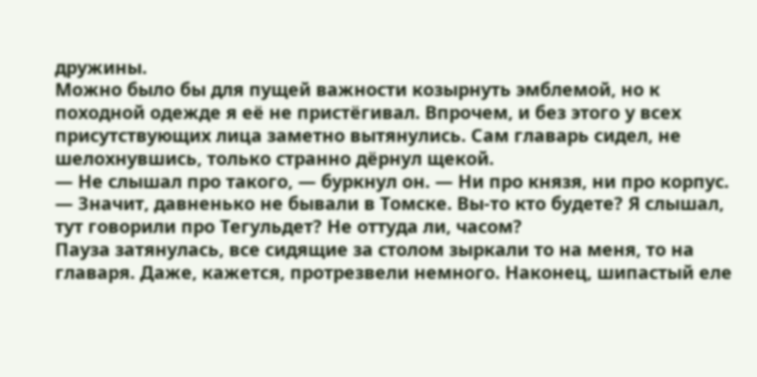дружины.
Можно было бы для пущей важности козырнуть эмблемой, но к походной одежде я её не пристёгивал. Впрочем, и без этого у всех присутствующих лица заметно вытянулись. Сам главарь сидел, не шелохнувшись, только странно дёрнул щекой.
— Не слышал про такого, — буркнул он. — Ни про князя, ни про корпус.
— Значит, давненько не бывали в Томске. Вы-то кто будете? Я слышал, тут говорили про Тегульдет? Не оттуда ли, часом?
Пауза затянулась, все сидящие за столом зыркали то на меня, то на главаря. Даже, кажется, протрезвели немного. Наконец, шипастый еле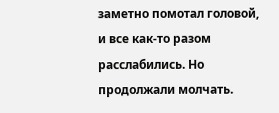заметно помотал головой, и все как-то разом расслабились. Но продолжали молчать.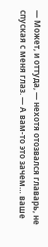— Может, и оттуда, — нехотя отозвался главарь, не спуская с меня глаз. — А вам-то это зачем… ваше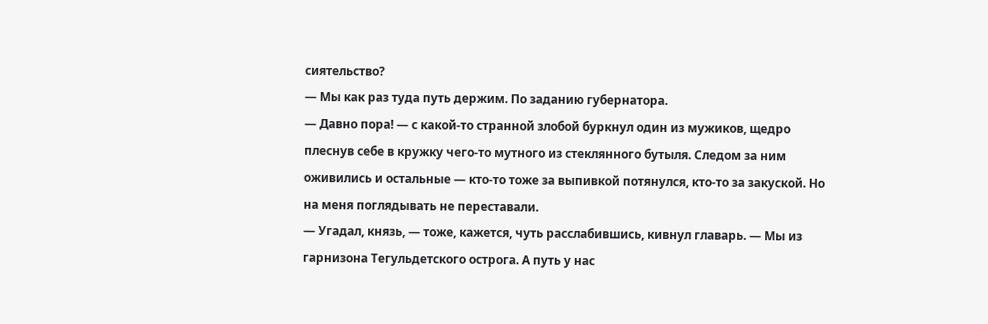сиятельство?
— Мы как раз туда путь держим. По заданию губернатора.
— Давно пора! — с какой-то странной злобой буркнул один из мужиков, щедро плеснув себе в кружку чего-то мутного из стеклянного бутыля. Следом за ним оживились и остальные — кто-то тоже за выпивкой потянулся, кто-то за закуской. Но на меня поглядывать не переставали.
— Угадал, князь, — тоже, кажется, чуть расслабившись, кивнул главарь. — Мы из гарнизона Тегульдетского острога. А путь у нас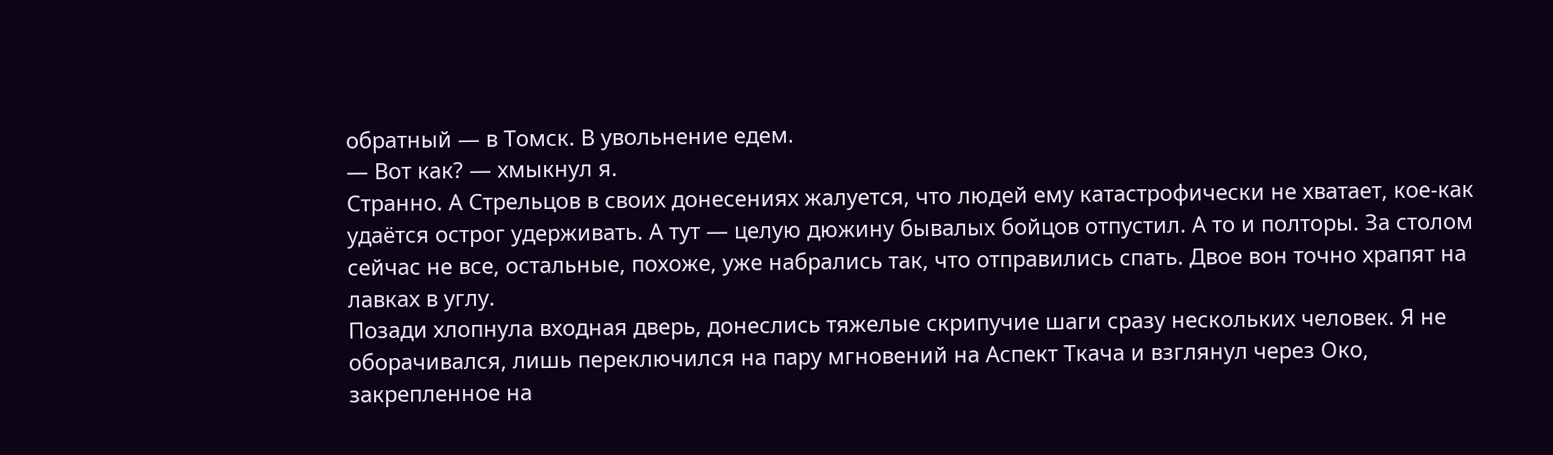обратный — в Томск. В увольнение едем.
— Вот как? — хмыкнул я.
Странно. А Стрельцов в своих донесениях жалуется, что людей ему катастрофически не хватает, кое-как удаётся острог удерживать. А тут — целую дюжину бывалых бойцов отпустил. А то и полторы. За столом сейчас не все, остальные, похоже, уже набрались так, что отправились спать. Двое вон точно храпят на лавках в углу.
Позади хлопнула входная дверь, донеслись тяжелые скрипучие шаги сразу нескольких человек. Я не оборачивался, лишь переключился на пару мгновений на Аспект Ткача и взглянул через Око, закрепленное на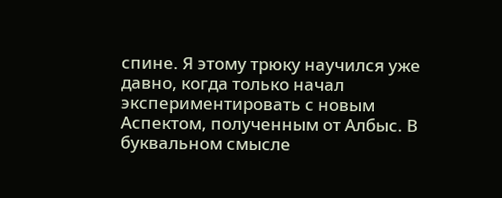спине. Я этому трюку научился уже давно, когда только начал экспериментировать с новым Аспектом, полученным от Албыс. В буквальном смысле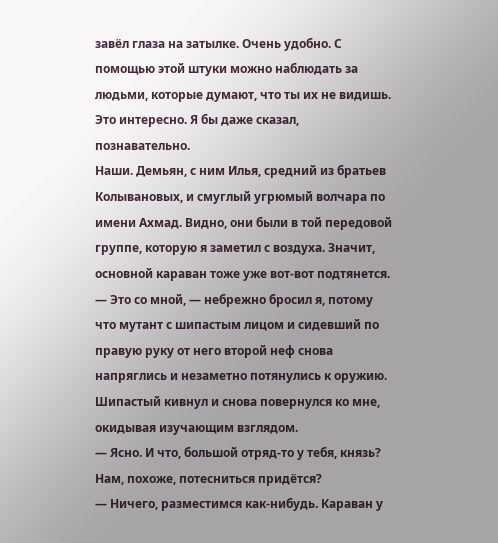завёл глаза на затылке. Очень удобно. С помощью этой штуки можно наблюдать за людьми, которые думают, что ты их не видишь. Это интересно. Я бы даже сказал, познавательно.
Наши. Демьян, с ним Илья, средний из братьев Колывановых, и смуглый угрюмый волчара по имени Ахмад. Видно, они были в той передовой группе, которую я заметил с воздуха. Значит, основной караван тоже уже вот-вот подтянется.
— Это со мной, — небрежно бросил я, потому что мутант с шипастым лицом и сидевший по правую руку от него второй неф снова напряглись и незаметно потянулись к оружию.
Шипастый кивнул и снова повернулся ко мне, окидывая изучающим взглядом.
— Ясно. И что, большой отряд-то у тебя, князь? Нам, похоже, потесниться придётся?
— Ничего, разместимся как-нибудь. Караван у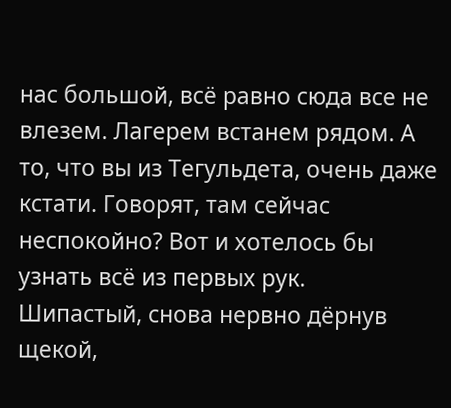нас большой, всё равно сюда все не влезем. Лагерем встанем рядом. А то, что вы из Тегульдета, очень даже кстати. Говорят, там сейчас неспокойно? Вот и хотелось бы узнать всё из первых рук.
Шипастый, снова нервно дёрнув щекой,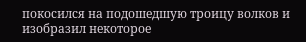покосился на подошедшую троицу волков и изобразил некоторое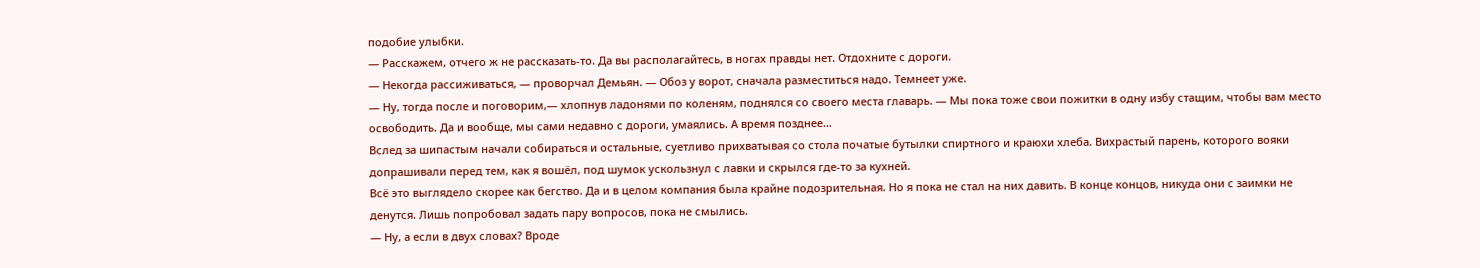подобие улыбки.
— Расскажем, отчего ж не рассказать-то. Да вы располагайтесь, в ногах правды нет. Отдохните с дороги.
— Некогда рассиживаться, — проворчал Демьян. — Обоз у ворот, сначала разместиться надо. Темнеет уже.
— Ну, тогда после и поговорим,— хлопнув ладонями по коленям, поднялся со своего места главарь. — Мы пока тоже свои пожитки в одну избу стащим, чтобы вам место освободить. Да и вообще, мы сами недавно с дороги, умаялись. А время позднее…
Вслед за шипастым начали собираться и остальные, суетливо прихватывая со стола початые бутылки спиртного и краюхи хлеба. Вихрастый парень, которого вояки допрашивали перед тем, как я вошёл, под шумок ускользнул с лавки и скрылся где-то за кухней.
Всё это выглядело скорее как бегство. Да и в целом компания была крайне подозрительная. Но я пока не стал на них давить. В конце концов, никуда они с заимки не денутся. Лишь попробовал задать пару вопросов, пока не смылись.
— Ну, а если в двух словах? Вроде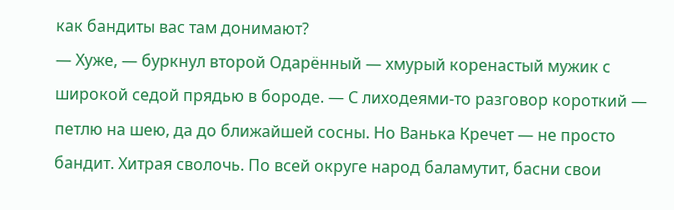как бандиты вас там донимают?
— Хуже, — буркнул второй Одарённый — хмурый коренастый мужик с широкой седой прядью в бороде. — С лиходеями-то разговор короткий — петлю на шею, да до ближайшей сосны. Но Ванька Кречет — не просто бандит. Хитрая сволочь. По всей округе народ баламутит, басни свои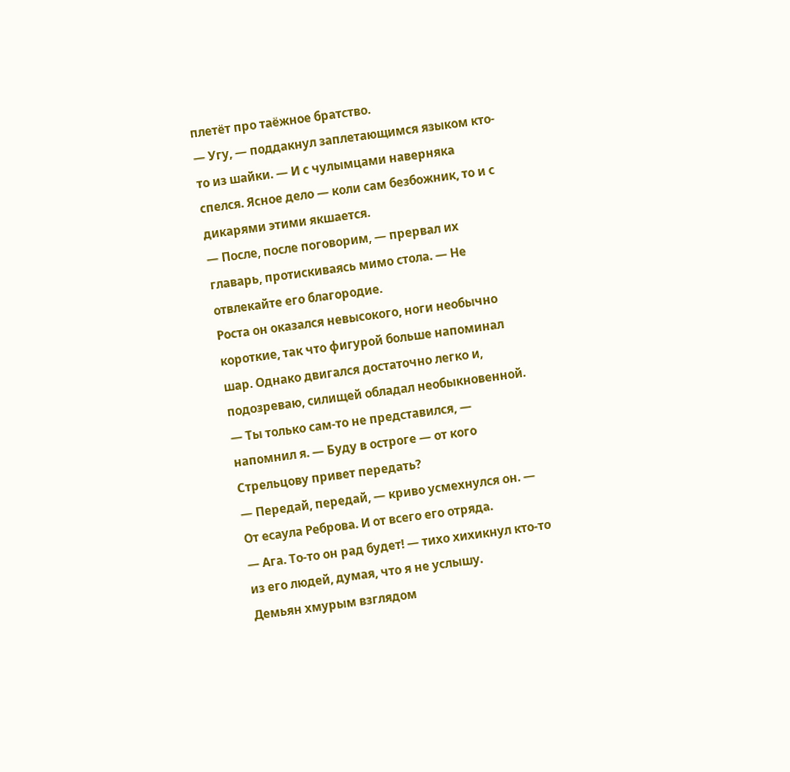плетёт про таёжное братство.
— Угу, — поддакнул заплетающимся языком кто-то из шайки. — И с чулымцами наверняка спелся. Ясное дело — коли сам безбожник, то и с дикарями этими якшается.
— После, после поговорим, — прервал их главарь, протискиваясь мимо стола. — Не отвлекайте его благородие.
Роста он оказался невысокого, ноги необычно короткие, так что фигурой больше напоминал шар. Однако двигался достаточно легко и, подозреваю, силищей обладал необыкновенной.
— Ты только сам-то не представился, — напомнил я. — Буду в остроге — от кого Стрельцову привет передать?
— Передай, передай, — криво усмехнулся он. — От есаула Реброва. И от всего его отряда.
— Ага. То-то он рад будет! — тихо хихикнул кто-то из его людей, думая, что я не услышу.
Демьян хмурым взглядом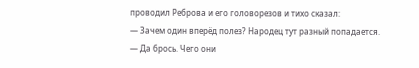проводил Реброва и его головорезов и тихо сказал:
— Зачем один вперёд полез? Народец тут разный попадается.
— Да брось. Чего они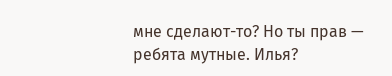мне сделают-то? Но ты прав — ребята мутные. Илья?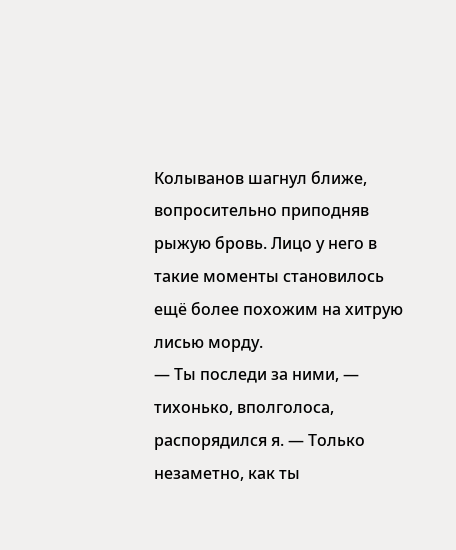Колыванов шагнул ближе, вопросительно приподняв рыжую бровь. Лицо у него в такие моменты становилось ещё более похожим на хитрую лисью морду.
— Ты последи за ними, — тихонько, вполголоса, распорядился я. — Только незаметно, как ты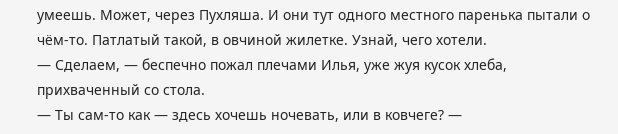умеешь. Может, через Пухляша. И они тут одного местного паренька пытали о чём-то. Патлатый такой, в овчиной жилетке. Узнай, чего хотели.
— Сделаем, — беспечно пожал плечами Илья, уже жуя кусок хлеба, прихваченный со стола.
— Ты сам-то как — здесь хочешь ночевать, или в ковчеге? —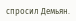спросил Демьян.